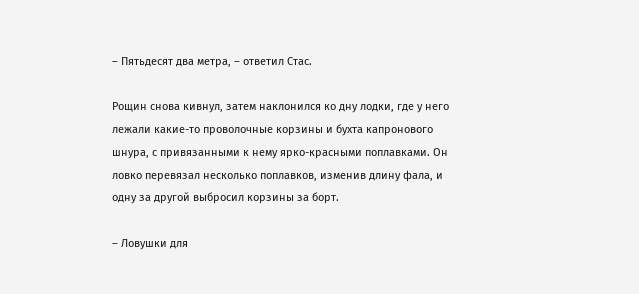– Пятьдесят два метра, – ответил Стас.

Рощин снова кивнул, затем наклонился ко дну лодки, где у него лежали какие-то проволочные корзины и бухта капронового шнура, с привязанными к нему ярко-красными поплавками. Он ловко перевязал несколько поплавков, изменив длину фала, и одну за другой выбросил корзины за борт.

– Ловушки для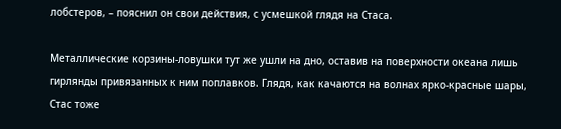лобстеров, – пояснил он свои действия, с усмешкой глядя на Стаса.

Металлические корзины-ловушки тут же ушли на дно, оставив на поверхности океана лишь гирлянды привязанных к ним поплавков. Глядя, как качаются на волнах ярко-красные шары, Стас тоже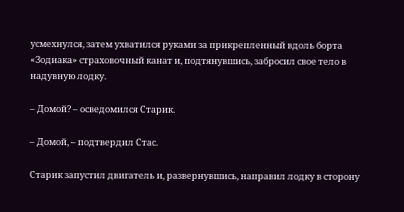усмехнулся, затем ухватился руками за прикрепленный вдоль борта «Зодиака» страховочный канат и, подтянувшись, забросил свое тело в надувную лодку.

– Домой? – осведомился Старик.

– Домой, – подтвердил Стас.

Старик запустил двигатель и, развернувшись, направил лодку в сторону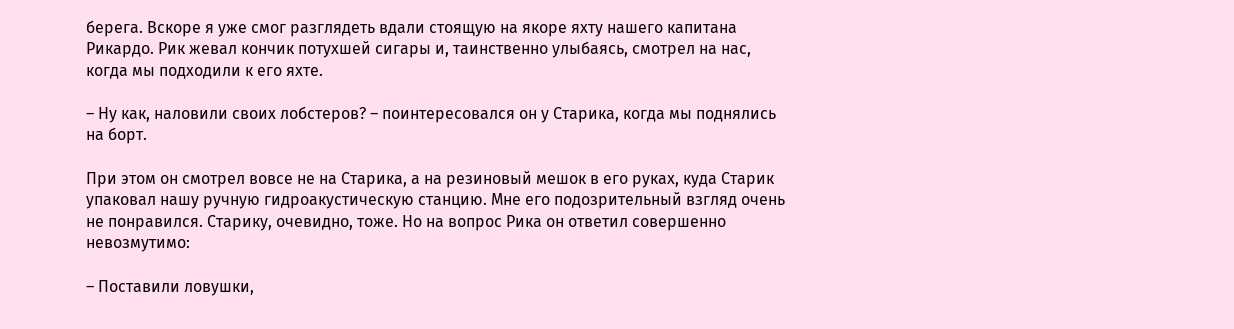берега. Вскоре я уже смог разглядеть вдали стоящую на якоре яхту нашего капитана Рикардо. Рик жевал кончик потухшей сигары и, таинственно улыбаясь, смотрел на нас, когда мы подходили к его яхте.

– Ну как, наловили своих лобстеров? – поинтересовался он у Старика, когда мы поднялись на борт.

При этом он смотрел вовсе не на Старика, а на резиновый мешок в его руках, куда Старик упаковал нашу ручную гидроакустическую станцию. Мне его подозрительный взгляд очень не понравился. Старику, очевидно, тоже. Но на вопрос Рика он ответил совершенно невозмутимо:

– Поставили ловушки,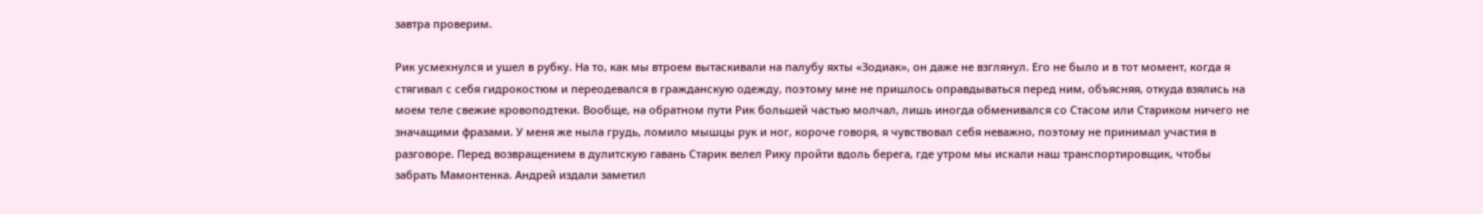завтра проверим.

Рик усмехнулся и ушел в рубку. На то, как мы втроем вытаскивали на палубу яхты «Зодиак», он даже не взглянул. Его не было и в тот момент, когда я стягивал с себя гидрокостюм и переодевался в гражданскую одежду, поэтому мне не пришлось оправдываться перед ним, объясняя, откуда взялись на моем теле свежие кровоподтеки. Вообще, на обратном пути Рик большей частью молчал, лишь иногда обменивался со Стасом или Стариком ничего не значащими фразами. У меня же ныла грудь, ломило мышцы рук и ног, короче говоря, я чувствовал себя неважно, поэтому не принимал участия в разговоре. Перед возвращением в дулитскую гавань Старик велел Рику пройти вдоль берега, где утром мы искали наш транспортировщик, чтобы забрать Мамонтенка. Андрей издали заметил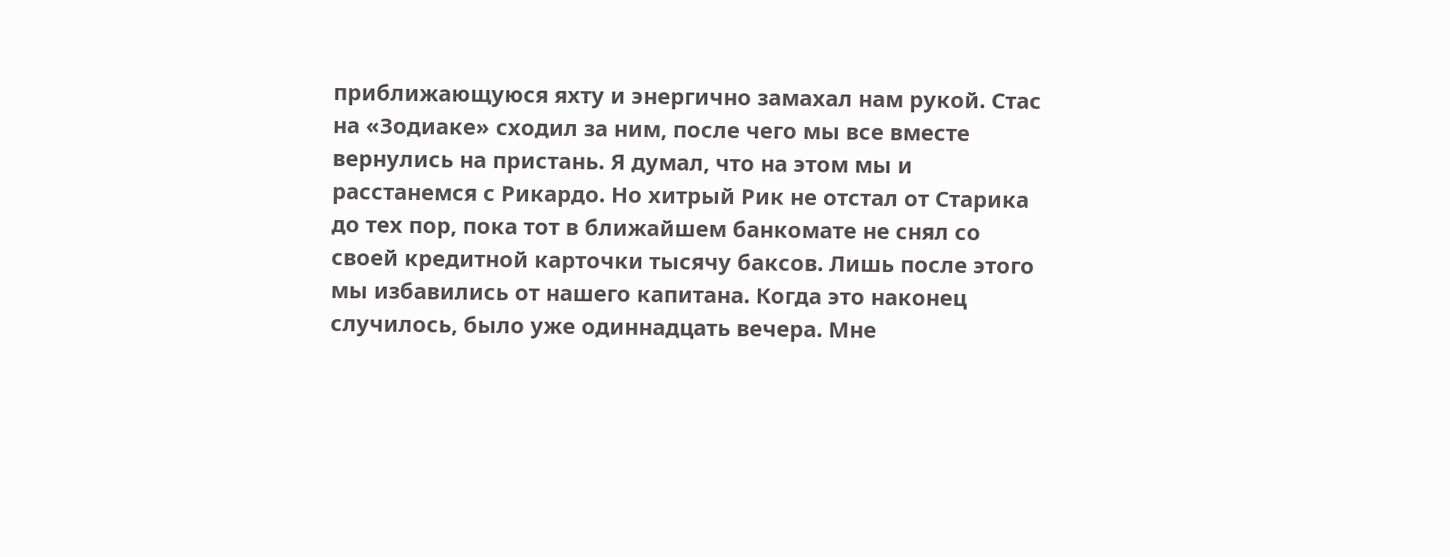приближающуюся яхту и энергично замахал нам рукой. Стас на «Зодиаке» сходил за ним, после чего мы все вместе вернулись на пристань. Я думал, что на этом мы и расстанемся с Рикардо. Но хитрый Рик не отстал от Старика до тех пор, пока тот в ближайшем банкомате не снял со своей кредитной карточки тысячу баксов. Лишь после этого мы избавились от нашего капитана. Когда это наконец случилось, было уже одиннадцать вечера. Мне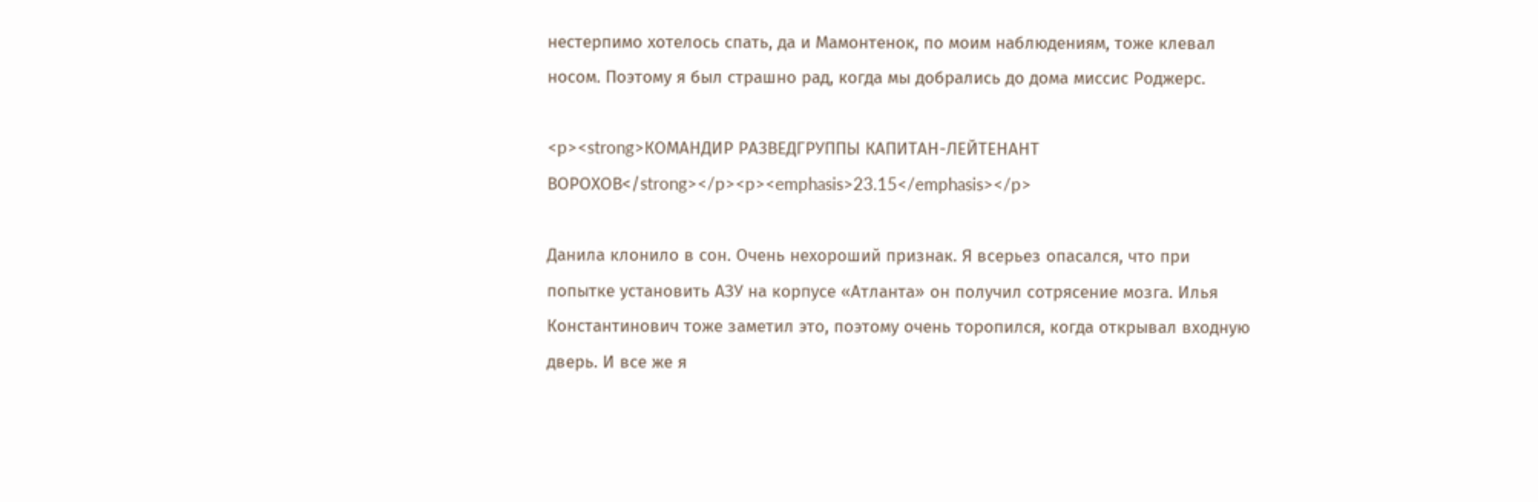нестерпимо хотелось спать, да и Мамонтенок, по моим наблюдениям, тоже клевал носом. Поэтому я был страшно рад, когда мы добрались до дома миссис Роджерс.

<p><strong>КОМАНДИР РАЗВЕДГРУППЫ КАПИТАН-ЛЕЙТЕНАНТ ВОРОХОВ</strong></p><p><emphasis>23.15</emphasis></p>

Данила клонило в сон. Очень нехороший признак. Я всерьез опасался, что при попытке установить АЗУ на корпусе «Атланта» он получил сотрясение мозга. Илья Константинович тоже заметил это, поэтому очень торопился, когда открывал входную дверь. И все же я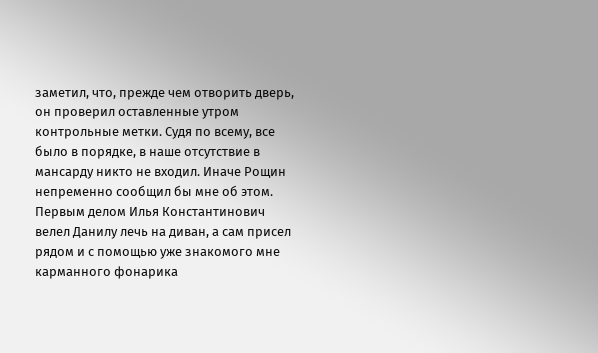заметил, что, прежде чем отворить дверь, он проверил оставленные утром контрольные метки. Судя по всему, все было в порядке, в наше отсутствие в мансарду никто не входил. Иначе Рощин непременно сообщил бы мне об этом. Первым делом Илья Константинович велел Данилу лечь на диван, а сам присел рядом и с помощью уже знакомого мне карманного фонарика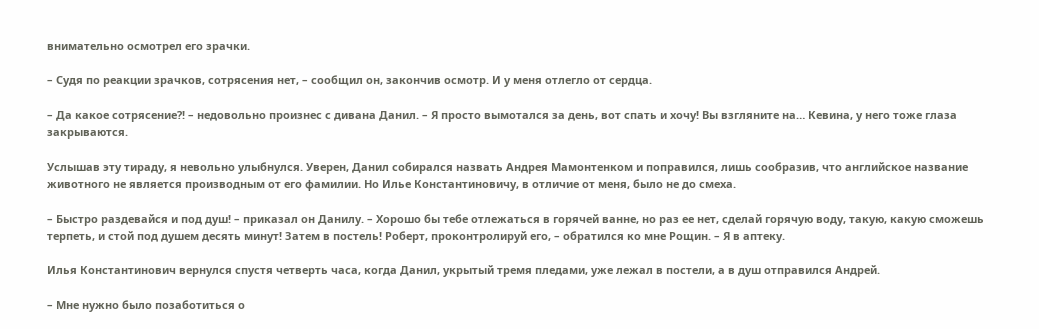внимательно осмотрел его зрачки.

– Судя по реакции зрачков, сотрясения нет, – сообщил он, закончив осмотр. И у меня отлегло от сердца.

– Да какое сотрясение?! – недовольно произнес с дивана Данил. – Я просто вымотался за день, вот спать и хочу! Вы взгляните на… Кевина, у него тоже глаза закрываются.

Услышав эту тираду, я невольно улыбнулся. Уверен, Данил собирался назвать Андрея Мамонтенком и поправился, лишь сообразив, что английское название животного не является производным от его фамилии. Но Илье Константиновичу, в отличие от меня, было не до смеха.

– Быстро раздевайся и под душ! – приказал он Данилу. – Хорошо бы тебе отлежаться в горячей ванне, но раз ее нет, сделай горячую воду, такую, какую сможешь терпеть, и стой под душем десять минут! Затем в постель! Роберт, проконтролируй его, – обратился ко мне Рощин. – Я в аптеку.

Илья Константинович вернулся спустя четверть часа, когда Данил, укрытый тремя пледами, уже лежал в постели, а в душ отправился Андрей.

– Мне нужно было позаботиться о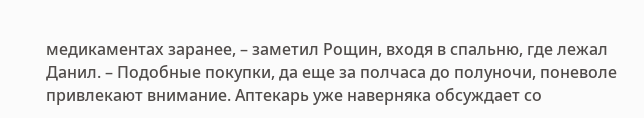медикаментах заранее, – заметил Рощин, входя в спальню, где лежал Данил. – Подобные покупки, да еще за полчаса до полуночи, поневоле привлекают внимание. Аптекарь уже наверняка обсуждает со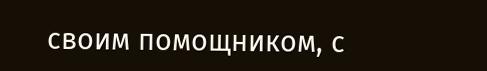своим помощником, с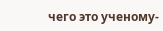чего это ученому-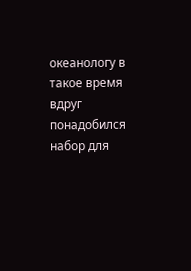океанологу в такое время вдруг понадобился набор для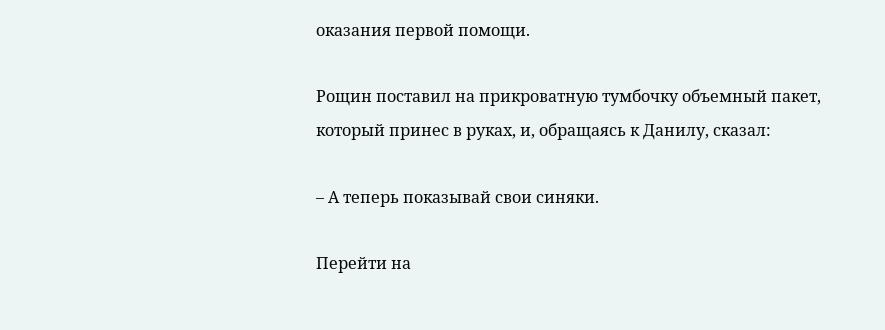оказания первой помощи.

Рощин поставил на прикроватную тумбочку объемный пакет, который принес в руках, и, обращаясь к Данилу, сказал:

– А теперь показывай свои синяки.

Перейти на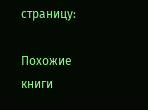страницу:

Похожие книги